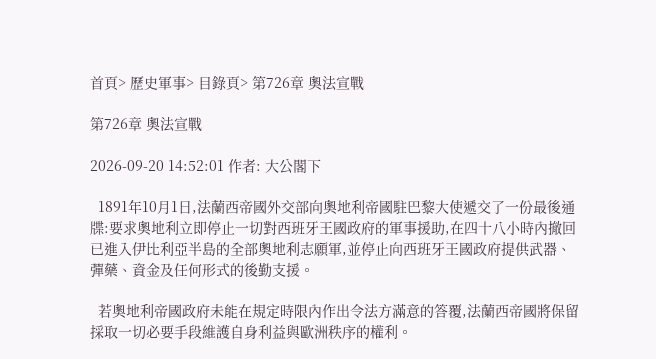首頁> 歷史軍事> 目錄頁> 第726章 奧法宣戰

第726章 奧法宣戰

2026-09-20 14:52:01 作者: 大公閣下

  1891年10月1日,法蘭西帝國外交部向奧地利帝國駐巴黎大使遞交了一份最後通牒:要求奧地利立即停止一切對西班牙王國政府的軍事援助,在四十八小時內撤回已進入伊比利亞半島的全部奧地利志願軍,並停止向西班牙王國政府提供武器、彈藥、資金及任何形式的後勤支援。

  若奧地利帝國政府未能在規定時限內作出令法方滿意的答覆,法蘭西帝國將保留採取一切必要手段維護自身利益與歐洲秩序的權利。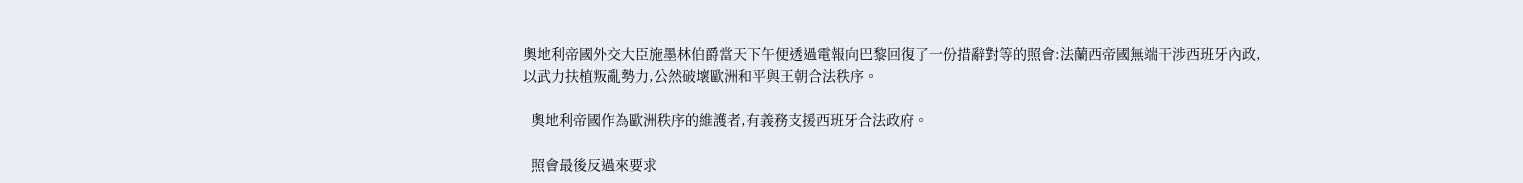奧地利帝國外交大臣施墨林伯爵當天下午便透過電報向巴黎回復了一份措辭對等的照會:法蘭西帝國無端干涉西班牙內政,以武力扶植叛亂勢力,公然破壞歐洲和平與王朝合法秩序。

  奧地利帝國作為歐洲秩序的維護者,有義務支援西班牙合法政府。

  照會最後反過來要求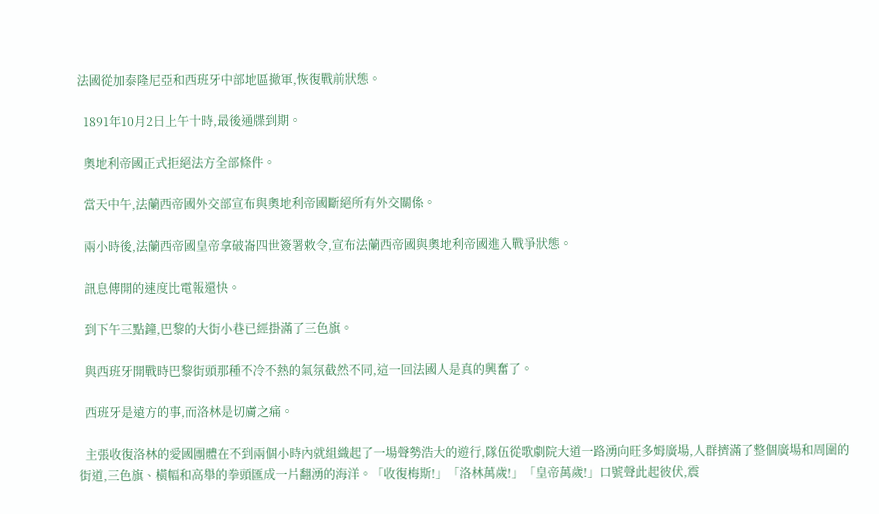法國從加泰隆尼亞和西班牙中部地區撤軍,恢復戰前狀態。

  1891年10月2日上午十時,最後通牒到期。

  奧地利帝國正式拒絕法方全部條件。

  當天中午,法蘭西帝國外交部宣布與奧地利帝國斷絕所有外交關係。

  兩小時後,法蘭西帝國皇帝拿破崙四世簽署敕令,宣布法蘭西帝國與奧地利帝國進入戰爭狀態。

  訊息傳開的速度比電報還快。

  到下午三點鐘,巴黎的大街小巷已經掛滿了三色旗。

  與西班牙開戰時巴黎街頭那種不冷不熱的氣氛截然不同,這一回法國人是真的興奮了。

  西班牙是遠方的事,而洛林是切膚之痛。

  主張收復洛林的愛國團體在不到兩個小時內就組織起了一場聲勢浩大的遊行,隊伍從歌劇院大道一路湧向旺多姆廣場,人群擠滿了整個廣場和周圍的街道,三色旗、橫幅和高舉的拳頭匯成一片翻湧的海洋。「收復梅斯!」「洛林萬歲!」「皇帝萬歲!」口號聲此起彼伏,震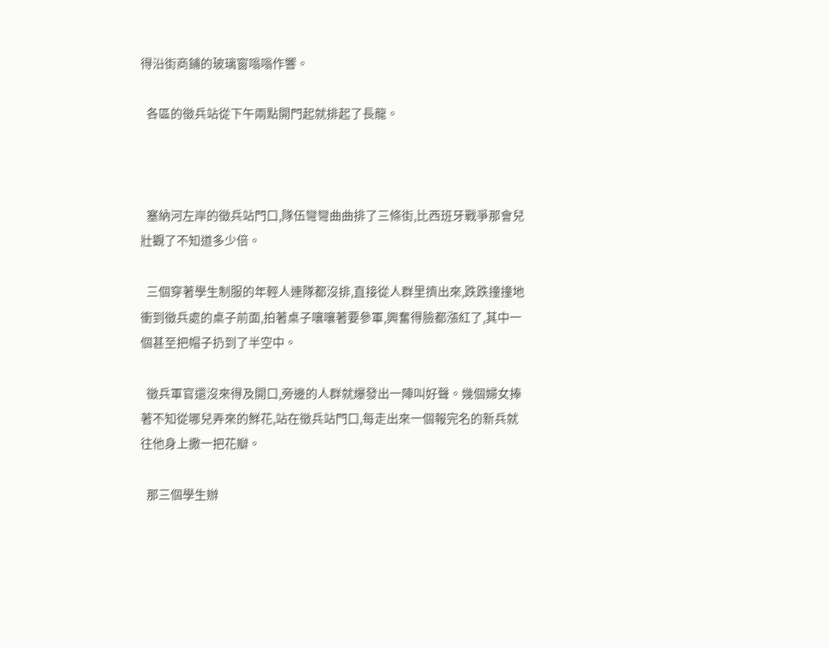得沿街商鋪的玻璃窗嗡嗡作響。

  各區的徵兵站從下午兩點開門起就排起了長龍。



  塞納河左岸的徵兵站門口,隊伍彎彎曲曲排了三條街,比西班牙戰爭那會兒壯觀了不知道多少倍。

  三個穿著學生制服的年輕人連隊都沒排,直接從人群里擠出來,跌跌撞撞地衝到徵兵處的桌子前面,拍著桌子嚷嚷著要參軍,興奮得臉都漲紅了,其中一個甚至把帽子扔到了半空中。

  徵兵軍官還沒來得及開口,旁邊的人群就爆發出一陣叫好聲。幾個婦女捧著不知從哪兒弄來的鮮花,站在徵兵站門口,每走出來一個報完名的新兵就往他身上撒一把花瓣。

  那三個學生辦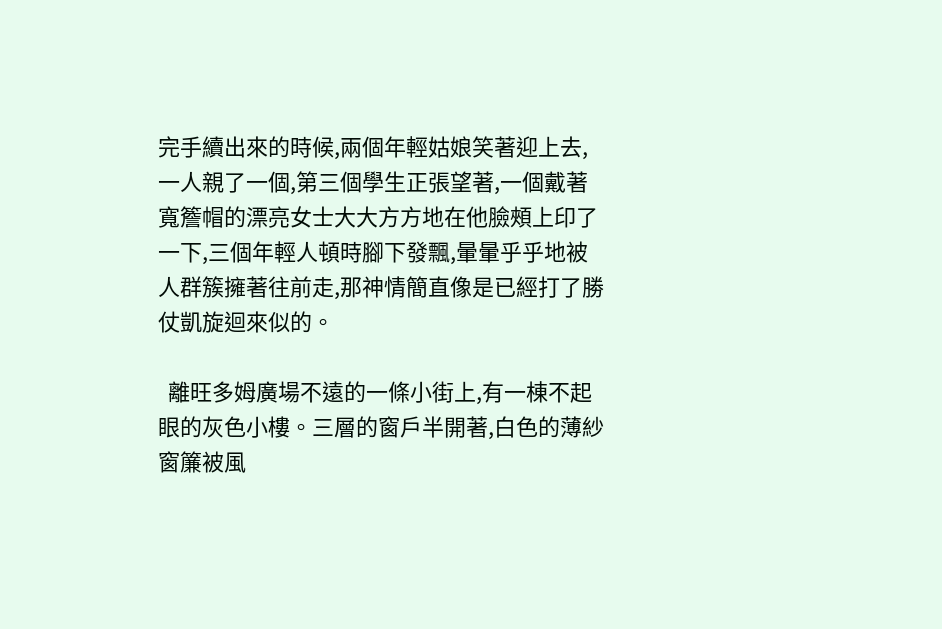完手續出來的時候,兩個年輕姑娘笑著迎上去,一人親了一個,第三個學生正張望著,一個戴著寬簷帽的漂亮女士大大方方地在他臉頰上印了一下,三個年輕人頓時腳下發飄,暈暈乎乎地被人群簇擁著往前走,那神情簡直像是已經打了勝仗凱旋迴來似的。

  離旺多姆廣場不遠的一條小街上,有一棟不起眼的灰色小樓。三層的窗戶半開著,白色的薄紗窗簾被風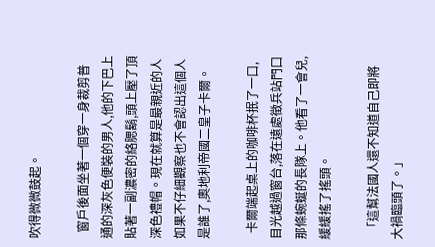吹得微微鼓起。

  窗戶後面坐著一個穿一身裁剪普通的深灰色便裝的男人,他的下巴上貼著一副濃密的絡腮鬍,頭上壓了頂深色禮帽。現在就算是最親近的人如果不仔細觀察也不會認出這個人是誰了,奧地利帝國二皇子卡爾。

  卡爾端起桌上的咖啡杯抿了一口,目光越過窗台,落在遠處徵兵站門口那條蜿蜒的長隊上。他看了一會兒,緩緩搖了搖頭。

  「這幫法國人還不知道自己即將大禍臨頭了。」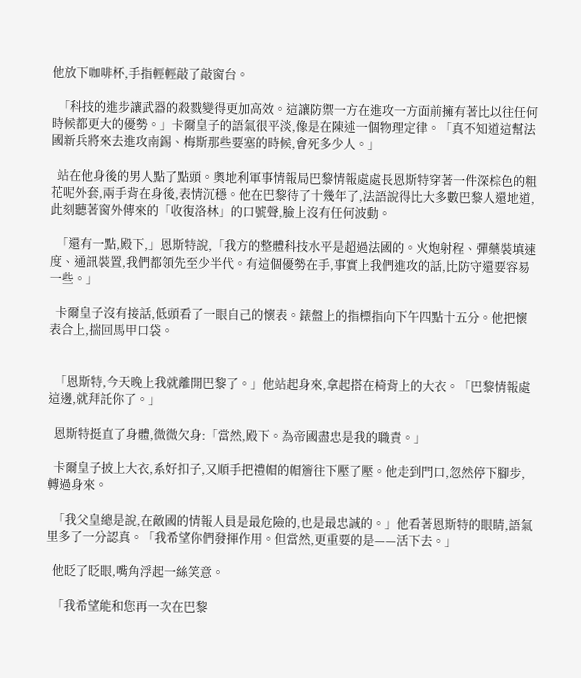他放下咖啡杯,手指輕輕敲了敲窗台。

  「科技的進步讓武器的殺戮變得更加高效。這讓防禦一方在進攻一方面前擁有著比以往任何時候都更大的優勢。」卡爾皇子的語氣很平淡,像是在陳述一個物理定律。「真不知道這幫法國新兵將來去進攻南錫、梅斯那些要塞的時候,會死多少人。」

  站在他身後的男人點了點頭。奧地利軍事情報局巴黎情報處處長恩斯特穿著一件深棕色的粗花呢外套,兩手背在身後,表情沉穩。他在巴黎待了十幾年了,法語說得比大多數巴黎人還地道,此刻聽著窗外傳來的「收復洛林」的口號聲,臉上沒有任何波動。

  「還有一點,殿下,」恩斯特說,「我方的整體科技水平是超過法國的。火炮射程、彈藥裝填速度、通訊裝置,我們都領先至少半代。有這個優勢在手,事實上我們進攻的話,比防守還要容易一些。」

  卡爾皇子沒有接話,低頭看了一眼自己的懷表。錶盤上的指標指向下午四點十五分。他把懷表合上,揣回馬甲口袋。


  「恩斯特,今天晚上我就離開巴黎了。」他站起身來,拿起搭在椅背上的大衣。「巴黎情報處這邊,就拜託你了。」

  恩斯特挺直了身體,微微欠身:「當然,殿下。為帝國盡忠是我的職責。」

  卡爾皇子披上大衣,系好扣子,又順手把禮帽的帽簷往下壓了壓。他走到門口,忽然停下腳步,轉過身來。

  「我父皇總是說,在敵國的情報人員是最危險的,也是最忠誠的。」他看著恩斯特的眼睛,語氣里多了一分認真。「我希望你們發揮作用。但當然,更重要的是——活下去。」

  他眨了眨眼,嘴角浮起一絲笑意。

  「我希望能和您再一次在巴黎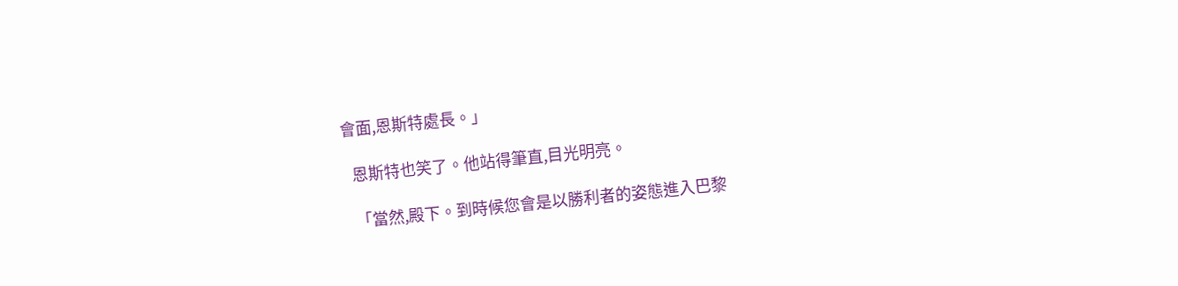會面,恩斯特處長。」

  恩斯特也笑了。他站得筆直,目光明亮。

  「當然,殿下。到時候您會是以勝利者的姿態進入巴黎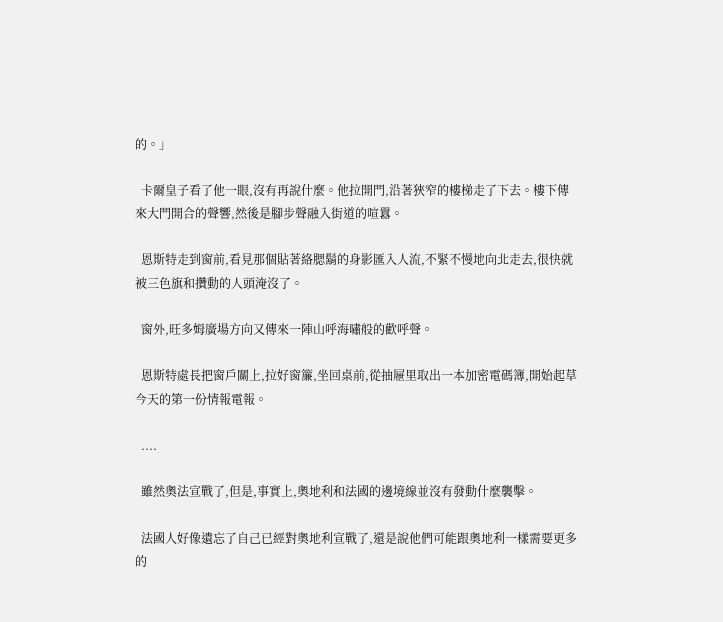的。」

  卡爾皇子看了他一眼,沒有再說什麼。他拉開門,沿著狹窄的樓梯走了下去。樓下傳來大門開合的聲響,然後是腳步聲融入街道的喧囂。

  恩斯特走到窗前,看見那個貼著絡腮鬍的身影匯入人流,不緊不慢地向北走去,很快就被三色旗和攢動的人頭淹沒了。

  窗外,旺多姆廣場方向又傳來一陣山呼海嘯般的歡呼聲。

  恩斯特處長把窗戶關上,拉好窗簾,坐回桌前,從抽屜里取出一本加密電碼簿,開始起草今天的第一份情報電報。

  ....

  雖然奧法宣戰了,但是,事實上,奧地利和法國的邊境線並沒有發動什麼襲擊。

  法國人好像遺忘了自己已經對奧地利宣戰了,還是說他們可能跟奧地利一樣需要更多的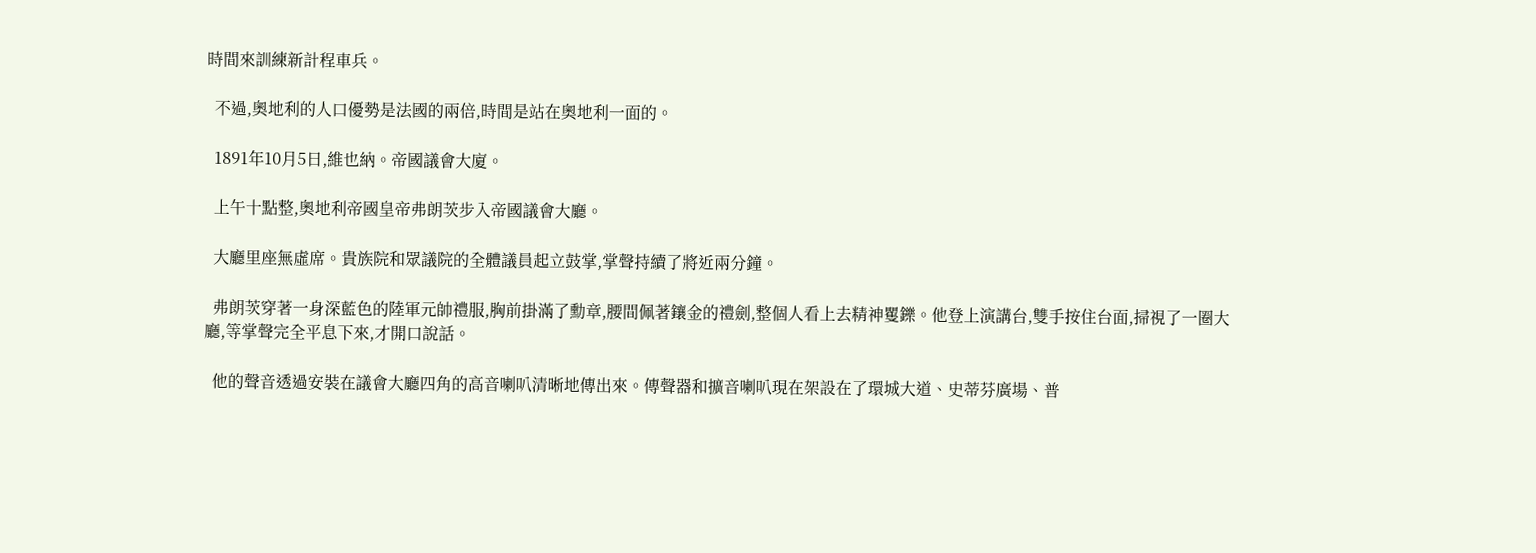時間來訓練新計程車兵。

  不過,奧地利的人口優勢是法國的兩倍,時間是站在奧地利一面的。

  1891年10月5日,維也納。帝國議會大廈。

  上午十點整,奧地利帝國皇帝弗朗茨步入帝國議會大廳。

  大廳里座無虛席。貴族院和眾議院的全體議員起立鼓掌,掌聲持續了將近兩分鐘。

  弗朗茨穿著一身深藍色的陸軍元帥禮服,胸前掛滿了勳章,腰間佩著鑲金的禮劍,整個人看上去精神矍鑠。他登上演講台,雙手按住台面,掃視了一圈大廳,等掌聲完全平息下來,才開口說話。

  他的聲音透過安裝在議會大廳四角的高音喇叭清晰地傳出來。傳聲器和擴音喇叭現在架設在了環城大道、史蒂芬廣場、普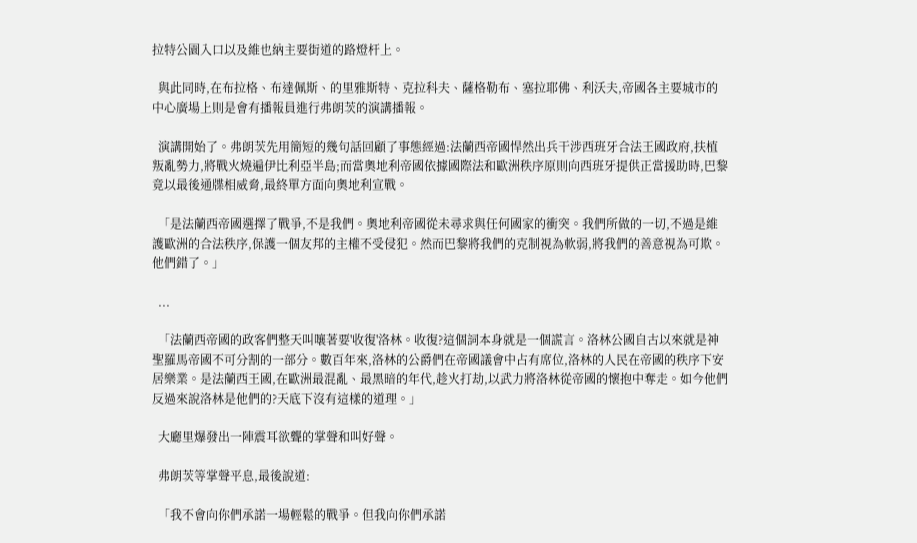拉特公園入口以及維也納主要街道的路燈杆上。

  與此同時,在布拉格、布達佩斯、的里雅斯特、克拉科夫、薩格勒布、塞拉耶佛、利沃夫,帝國各主要城市的中心廣場上則是會有播報員進行弗朗茨的演講播報。

  演講開始了。弗朗茨先用簡短的幾句話回顧了事態經過:法蘭西帝國悍然出兵干涉西班牙合法王國政府,扶植叛亂勢力,將戰火燒遍伊比利亞半島;而當奧地利帝國依據國際法和歐洲秩序原則向西班牙提供正當援助時,巴黎竟以最後通牒相威脅,最終單方面向奧地利宣戰。

  「是法蘭西帝國選擇了戰爭,不是我們。奧地利帝國從未尋求與任何國家的衝突。我們所做的一切,不過是維護歐洲的合法秩序,保護一個友邦的主權不受侵犯。然而巴黎將我們的克制視為軟弱,將我們的善意視為可欺。他們錯了。」

  ...

  「法蘭西帝國的政客們整天叫嚷著要'收復'洛林。收復?這個詞本身就是一個謊言。洛林公國自古以來就是神聖羅馬帝國不可分割的一部分。數百年來,洛林的公爵們在帝國議會中占有席位,洛林的人民在帝國的秩序下安居樂業。是法蘭西王國,在歐洲最混亂、最黑暗的年代,趁火打劫,以武力將洛林從帝國的懷抱中奪走。如今他們反過來說洛林是他們的?天底下沒有這樣的道理。」

  大廳里爆發出一陣震耳欲聾的掌聲和叫好聲。

  弗朗茨等掌聲平息,最後說道:

  「我不會向你們承諾一場輕鬆的戰爭。但我向你們承諾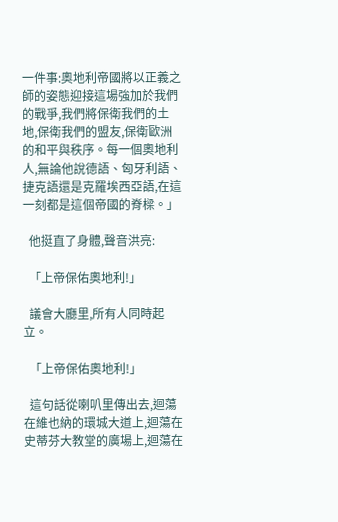一件事:奧地利帝國將以正義之師的姿態迎接這場強加於我們的戰爭,我們將保衛我們的土地,保衛我們的盟友,保衛歐洲的和平與秩序。每一個奧地利人,無論他說德語、匈牙利語、捷克語還是克羅埃西亞語,在這一刻都是這個帝國的脊樑。」

  他挺直了身體,聲音洪亮:

  「上帝保佑奧地利!」

  議會大廳里,所有人同時起立。

  「上帝保佑奧地利!」

  這句話從喇叭里傳出去,迴蕩在維也納的環城大道上,迴蕩在史蒂芬大教堂的廣場上,迴蕩在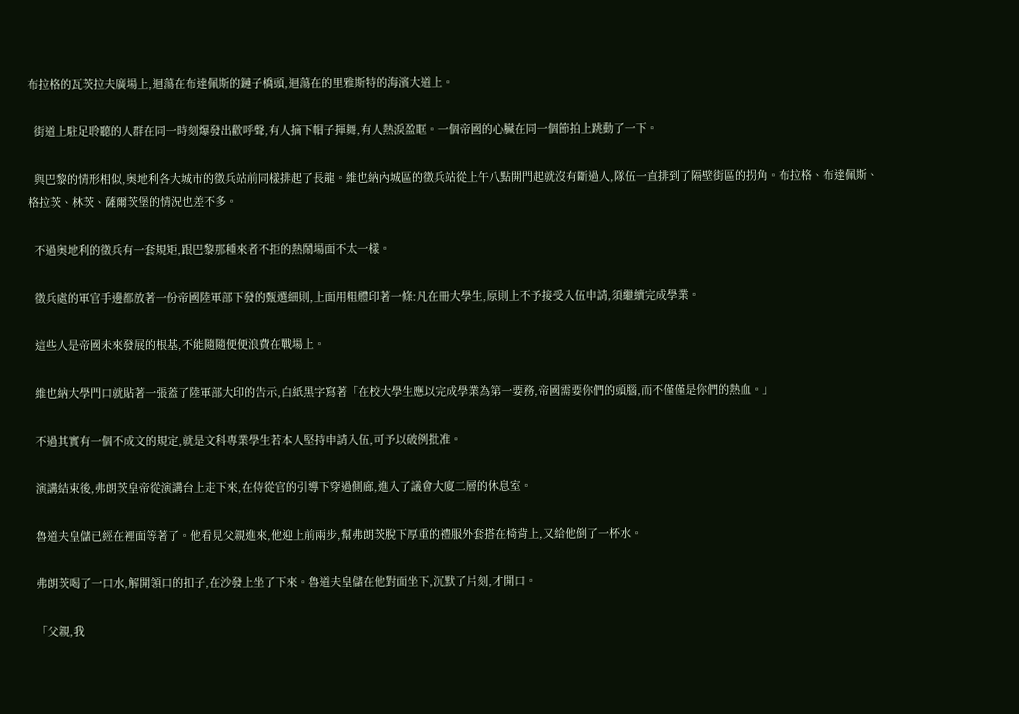布拉格的瓦茨拉夫廣場上,迴蕩在布達佩斯的鏈子橋頭,迴蕩在的里雅斯特的海濱大道上。

  街道上駐足聆聽的人群在同一時刻爆發出歡呼聲,有人摘下帽子揮舞,有人熱淚盈眶。一個帝國的心臟在同一個節拍上跳動了一下。

  與巴黎的情形相似,奧地利各大城市的徵兵站前同樣排起了長龍。維也納內城區的徵兵站從上午八點開門起就沒有斷過人,隊伍一直排到了隔壁街區的拐角。布拉格、布達佩斯、格拉茨、林茨、薩爾茨堡的情況也差不多。

  不過奧地利的徵兵有一套規矩,跟巴黎那種來者不拒的熱鬧場面不太一樣。

  徵兵處的軍官手邊都放著一份帝國陸軍部下發的甄選細則,上面用粗體印著一條:凡在冊大學生,原則上不予接受入伍申請,須繼續完成學業。

  這些人是帝國未來發展的根基,不能隨隨便便浪費在戰場上。

  維也納大學門口就貼著一張蓋了陸軍部大印的告示,白紙黑字寫著「在校大學生應以完成學業為第一要務,帝國需要你們的頭腦,而不僅僅是你們的熱血。」

  不過其實有一個不成文的規定,就是文科專業學生若本人堅持申請入伍,可予以破例批准。

  演講結束後,弗朗茨皇帝從演講台上走下來,在侍從官的引導下穿過側廊,進入了議會大廈二層的休息室。

  魯道夫皇儲已經在裡面等著了。他看見父親進來,他迎上前兩步,幫弗朗茨脫下厚重的禮服外套搭在椅背上,又給他倒了一杯水。

  弗朗茨喝了一口水,解開領口的扣子,在沙發上坐了下來。魯道夫皇儲在他對面坐下,沉默了片刻,才開口。

  「父親,我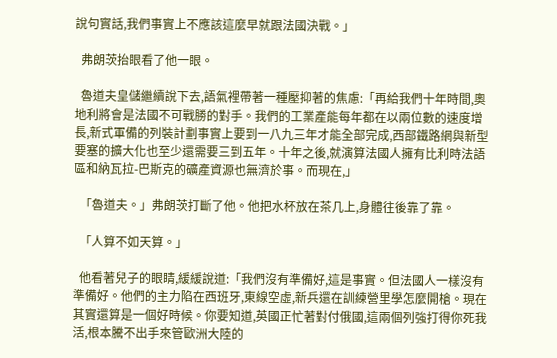說句實話,我們事實上不應該這麼早就跟法國決戰。」

  弗朗茨抬眼看了他一眼。

  魯道夫皇儲繼續說下去,語氣裡帶著一種壓抑著的焦慮:「再給我們十年時間,奧地利將會是法國不可戰勝的對手。我們的工業產能每年都在以兩位數的速度增長,新式軍備的列裝計劃事實上要到一八九三年才能全部完成,西部鐵路網與新型要塞的擴大化也至少還需要三到五年。十年之後,就演算法國人擁有比利時法語區和納瓦拉-巴斯克的礦產資源也無濟於事。而現在,」

  「魯道夫。」弗朗茨打斷了他。他把水杯放在茶几上,身體往後靠了靠。

  「人算不如天算。」

  他看著兒子的眼睛,緩緩說道:「我們沒有準備好,這是事實。但法國人一樣沒有準備好。他們的主力陷在西班牙,東線空虛,新兵還在訓練營里學怎麼開槍。現在其實還算是一個好時候。你要知道,英國正忙著對付俄國,這兩個列強打得你死我活,根本騰不出手來管歐洲大陸的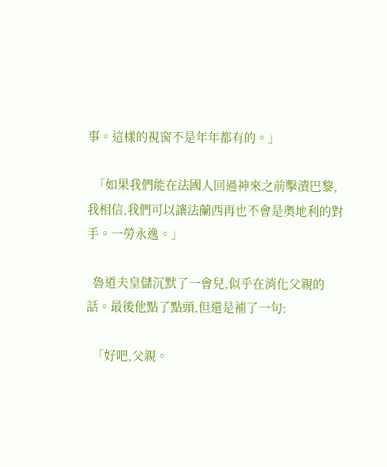事。這樣的視窗不是年年都有的。」

  「如果我們能在法國人回過神來之前擊潰巴黎,我相信,我們可以讓法蘭西再也不會是奧地利的對手。一勞永逸。」

  魯道夫皇儲沉默了一會兒,似乎在消化父親的話。最後他點了點頭,但還是補了一句:

  「好吧,父親。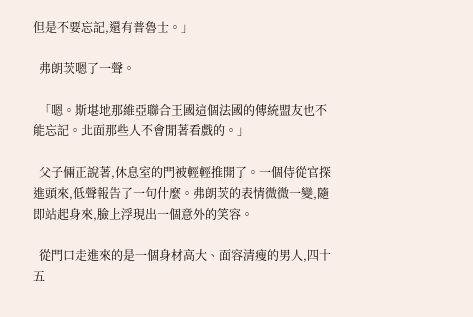但是不要忘記,還有普魯士。」

  弗朗茨嗯了一聲。

  「嗯。斯堪地那維亞聯合王國這個法國的傳統盟友也不能忘記。北面那些人不會閒著看戲的。」

  父子倆正說著,休息室的門被輕輕推開了。一個侍從官探進頭來,低聲報告了一句什麼。弗朗茨的表情微微一變,隨即站起身來,臉上浮現出一個意外的笑容。

  從門口走進來的是一個身材高大、面容清瘦的男人,四十五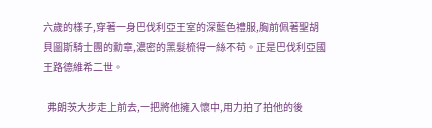六歲的樣子,穿著一身巴伐利亞王室的深藍色禮服,胸前佩著聖胡貝圖斯騎士團的勳章,濃密的黑髮梳得一絲不苟。正是巴伐利亞國王路德維希二世。

  弗朗茨大步走上前去,一把將他擁入懷中,用力拍了拍他的後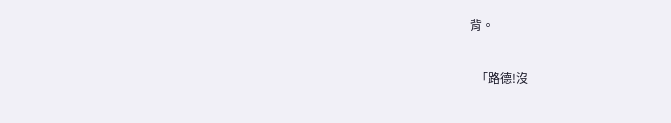背。

  「路德!沒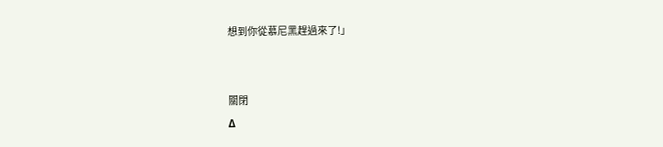想到你從慕尼黑趕過來了!」


關閉
Δ